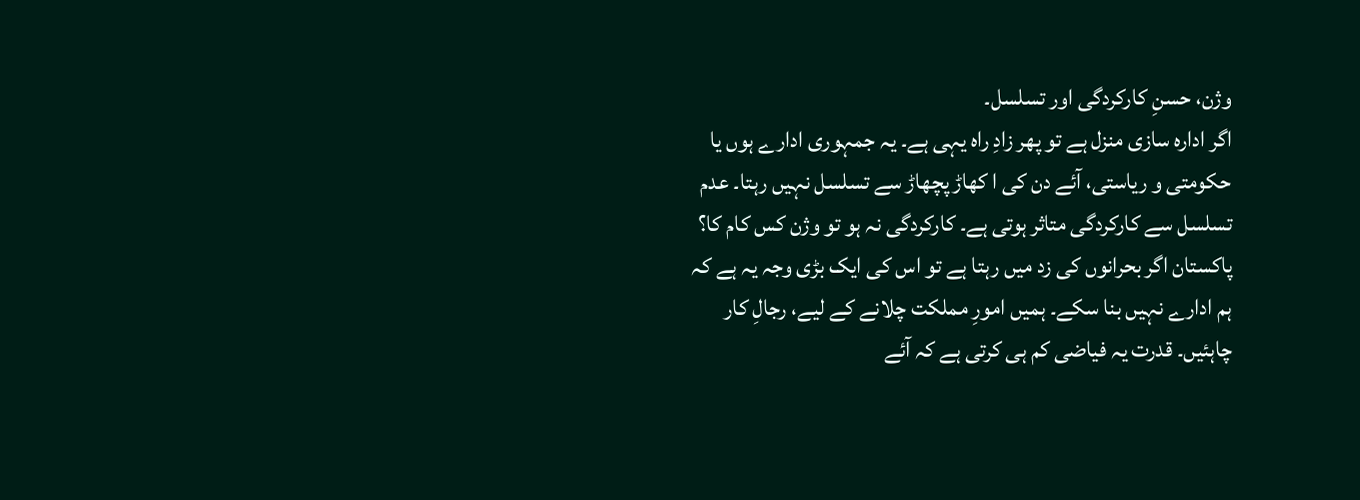وژن، حسنِ کارکردگی اور تسلسل۔
اگر ادارہ سازی منزل ہے تو پھر زادِ راہ یہی ہے۔ یہ جمہوری ادارے ہوں یا حکومتی و ریاستی، آئے دن کی ا کھاڑ پچھاڑ سے تسلسل نہیں رہتا۔ عدم تسلسل سے کارکردگی متاثر ہوتی ہے۔ کارکردگی نہ ہو تو وژن کس کام کا؟ پاکستان اگر بحرانوں کی زد میں رہتا ہے تو اس کی ایک بڑی وجہ یہ ہے کہ ہم ادارے نہیں بنا سکے۔ ہمیں امورِ مملکت چلانے کے لیے، رجالِ کار چاہئیں۔ قدرت یہ فیاضی کم ہی کرتی ہے کہ آئے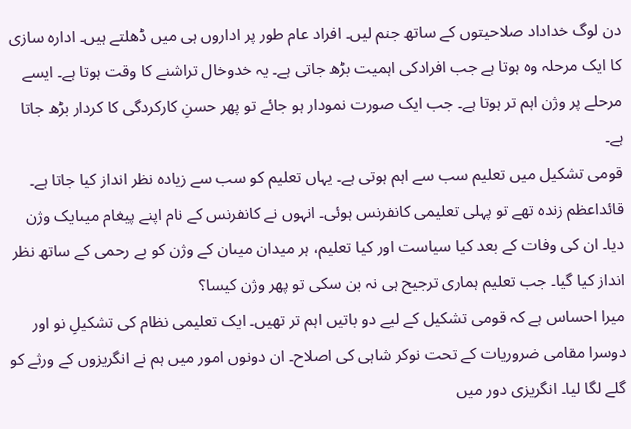دن لوگ خداداد صلاحیتوں کے ساتھ جنم لیں۔ افراد عام طور پر اداروں ہی میں ڈھلتے ہیں۔ ادارہ سازی کا ایک مرحلہ وہ ہوتا ہے جب افرادکی اہمیت بڑھ جاتی ہے۔ یہ خدوخال تراشنے کا وقت ہوتا ہے۔ ایسے مرحلے پر وژن اہم تر ہوتا ہے۔ جب ایک صورت نمودار ہو جائے تو پھر حسنِ کارکردگی کا کردار بڑھ جاتا ہے۔
قومی تشکیل میں تعلیم سب سے اہم ہوتی ہے۔ یہاں تعلیم کو سب سے زیادہ نظر انداز کیا جاتا ہے۔ قائداعظم زندہ تھے تو پہلی تعلیمی کانفرنس ہوئی۔ انہوں نے کانفرنس کے نام اپنے پیغام میںایک وژن دیا۔ ان کی وفات کے بعد کیا سیاست اور کیا تعلیم، ہر میدان میںان کے وژن کو بے رحمی کے ساتھ نظر انداز کیا گیا۔ جب تعلیم ہماری ترجیح ہی نہ بن سکی تو پھر وژن کیسا؟
میرا احساس ہے کہ قومی تشکیل کے لیے دو باتیں اہم تر تھیں۔ ایک تعلیمی نظام کی تشکیلِ نو اور دوسرا مقامی ضروریات کے تحت نوکر شاہی کی اصلاح۔ ان دونوں امور میں ہم نے انگریزوں کے ورثے کو گلے لگا لیا۔ انگریزی دور میں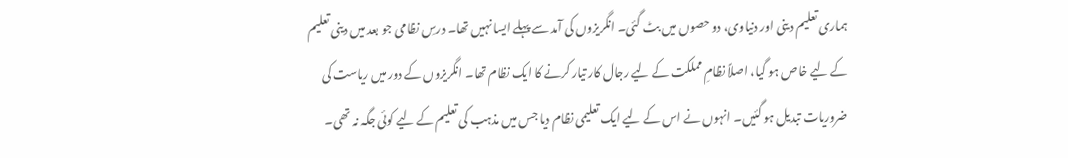ہماری تعلیم دینی اور دنیاوی، دو حصوں میں بٹ گئی۔ انگریزوں کی آمد سے پہلے ایسا نہیں تھا۔ درسِ نظامی جو بعد میں دینی تعلیم کے لیے خاص ہو گیا، اصلاً نظامِ مملکت کے لیے رجال کار تیار کرنے کا ایک نظام تھا۔ انگریزوں کے دور میں ریاست کی ضروریات تبدیل ہو گئیں۔ انہوں نے اس کے لیے ایک تعلیمی نظام دیا جس میں مذہب کی تعلیم کے لیے کوئی جگہ نہ تھی۔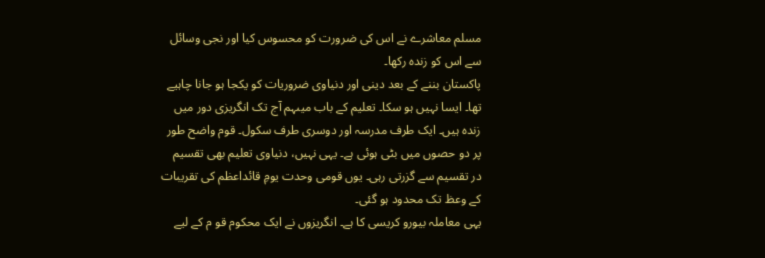مسلم معاشرے نے اس کی ضرورت کو محسوس کیا اور نجی وسائل سے اس کو زندہ رکھا۔
پاکستان بننے کے بعد دینی اور دنیاوی ضروریات کو یکجا ہو جانا چاہیے تھا۔ ایسا نہیں ہو سکا۔ تعلیم کے باب میںہم آج تک انگریزی دور میں زندہ ہیں۔ ایک طرف مدرسہ اور دوسری طرف سکول۔ قوم واضح طور پر دو حصوں میں بٹی ہوئی ہے۔ یہی نہیں، دنیاوی تعلیم بھی تقسیم در تقسیم سے گزرتی رہی۔ یوں قومی وحدت یومِ قائداعظم کی تقریبات کے وعظ تک محدود ہو گئی۔
یہی معاملہ بیورو کریسی کا ہے۔ انگریزوں نے ایک محکوم قو م کے لیے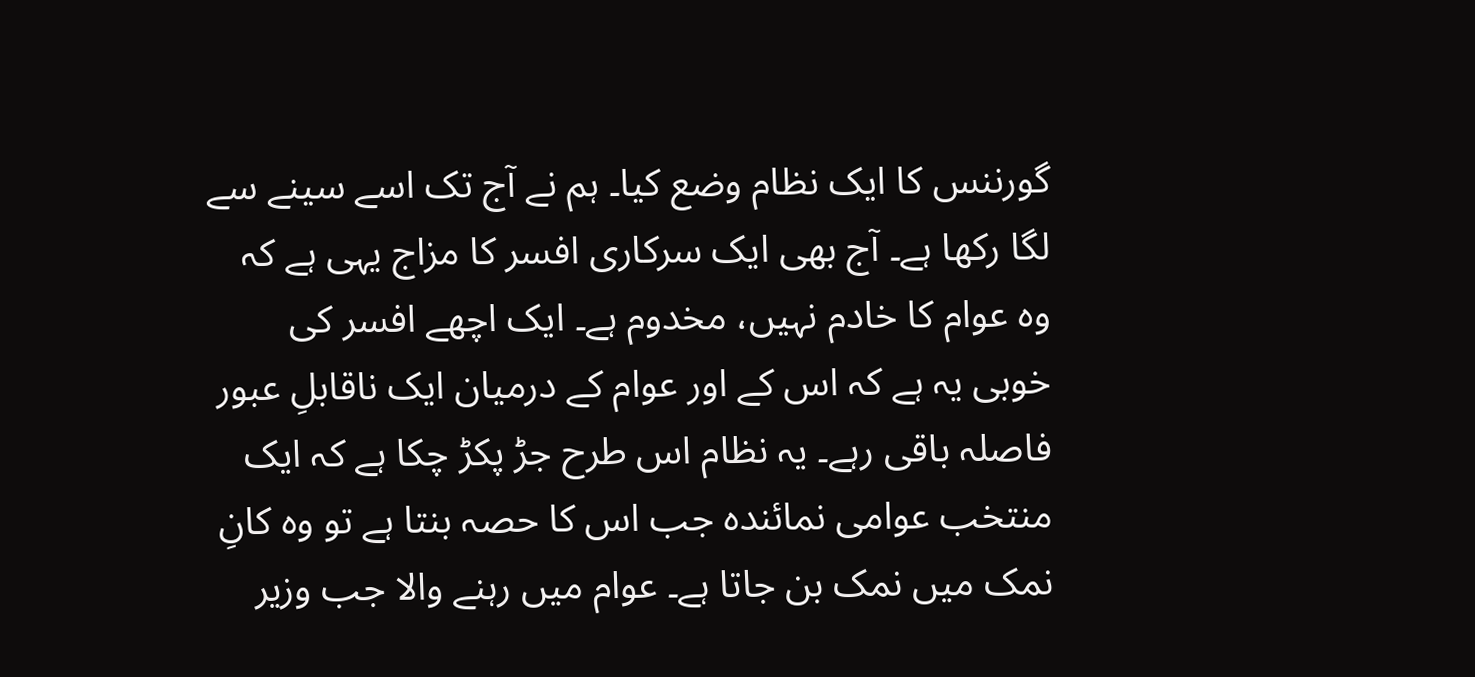گورننس کا ایک نظام وضع کیا۔ ہم نے آج تک اسے سینے سے لگا رکھا ہے۔ آج بھی ایک سرکاری افسر کا مزاج یہی ہے کہ وہ عوام کا خادم نہیں، مخدوم ہے۔ ایک اچھے افسر کی خوبی یہ ہے کہ اس کے اور عوام کے درمیان ایک ناقابلِ عبور فاصلہ باقی رہے۔ یہ نظام اس طرح جڑ پکڑ چکا ہے کہ ایک منتخب عوامی نمائندہ جب اس کا حصہ بنتا ہے تو وہ کانِ نمک میں نمک بن جاتا ہے۔ عوام میں رہنے والا جب وزیر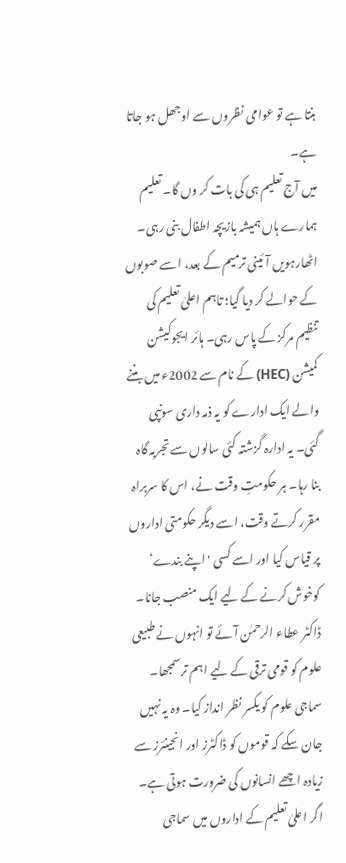بنتا ہے تو عوامی نظروں سے اوجھل ہو جاتا ہے۔
میں آج تعلیم ہی کی بات کر وں گا۔ تعلیم ہمارے ہاں ہمیشہ بازیچہ اطفال بنی رہی۔ اٹھارہویں آئینی ترمیم کے بعد، اسے صوبوں کے حوالے کر دیا گیا؛ تاہم اعلیٰ تعلیم کی تنظیم مرکز کے پاس رہی۔ ہائر ایجوکیشن کمیشن (HEC) کے نام سے 2002ء میں بننے والے ایک ادارے کو یہ ذمہ داری سونپی گئی۔ یہ ادارہ گزشتہ کئی سالوں سے تجربہ گاہ بنا رہا۔ ہر حکومتِ وقت نے، اس کا سربراہ مقرر کرتے وقت، اسے دیگر حکومتی اداروں پر قیاس کیا اور اسے کسی 'اپنے بندے‘ کوخوش کرنے کے لیے ایک منصب جانا۔ ڈاکٹر عطاء الرحمٰن آئے تو انہوں نے طبیعی علوم کو قومی ترقی کے لیے اہم ترسمجھا۔ سماجی علوم کو یکسر نظر انداز کیا۔ وہ یہ نہیں جان سکے کہ قوموں کو ڈاکٹرز اور انجینئرز سے زیادہ اچھے انسانوں کی ضرورت ہوتی ہے۔ اگر اعلیٰ تعلیم کے اداروں میں سماجی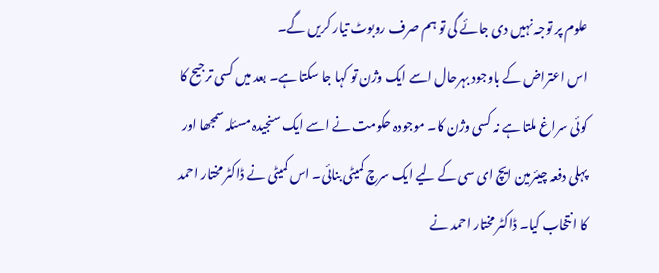علوم پر توجہ نہیں دی جائے گی تو ہم صرف روبوٹ تیار کریں گے۔
اس اعتراض کے باوجود بہرحال اسے ایک وژن تو کہا جا سکتا ہے۔ بعد میں کسی ترجیح کا کوئی سراغ ملتا ہے نہ کسی وژن کا۔ موجودہ حکومت نے اسے ایک سنجیدہ مسئلہ سمجھا اور پہلی دفعہ چیئرمین ایچ ای سی کے لیے ایک سرچ کمیٹی بنائی۔ اس کمیٹی نے ڈاکٹر مختار احمد کا انتخاب کیا۔ ڈاکٹر مختار احمد نے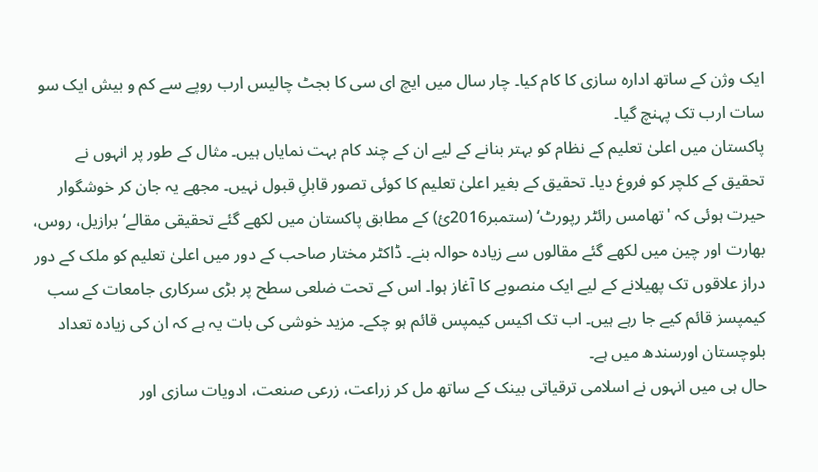ایک وژن کے ساتھ ادارہ سازی کا کام کیا۔ چار سال میں ایچ ای سی کا بجٹ چالیس ارب روپے سے کم و بیش ایک سو سات ارب تک پہنچ گیا۔
پاکستان میں اعلیٰ تعلیم کے نظام کو بہتر بنانے کے لیے ان کے چند کام بہت نمایاں ہیں۔ مثال کے طور پر انہوں نے تحقیق کے کلچر کو فروغ دیا۔ تحقیق کے بغیر اعلیٰ تعلیم کا کوئی تصور قابلِ قبول نہیں۔ مجھے یہ جان کر خوشگوار حیرت ہوئی کہ 'تھامس رائٹر رپورٹ‘ (ستمبر2016ئ) کے مطابق پاکستان میں لکھے گئے تحقیقی مقالے‘ برازیل، روس، بھارت اور چین میں لکھے گئے مقالوں سے زیادہ حوالہ بنے۔ ڈاکٹر مختار صاحب کے دور میں اعلیٰ تعلیم کو ملک کے دور دراز علاقوں تک پھیلانے کے لیے ایک منصوبے کا آغاز ہوا۔ اس کے تحت ضلعی سطح پر بڑی سرکاری جامعات کے سب کیمپسز قائم کیے جا رہے ہیں۔ اب تک اکیس کیمپس قائم ہو چکے۔ مزید خوشی کی بات یہ ہے کہ ان کی زیادہ تعداد بلوچستان اورسندھ میں ہے۔
حال ہی میں انہوں نے اسلامی ترقیاتی بینک کے ساتھ مل کر زراعت، زرعی صنعت، ادویات سازی اور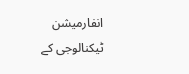انفارمیشن ٹیکنالوجی کے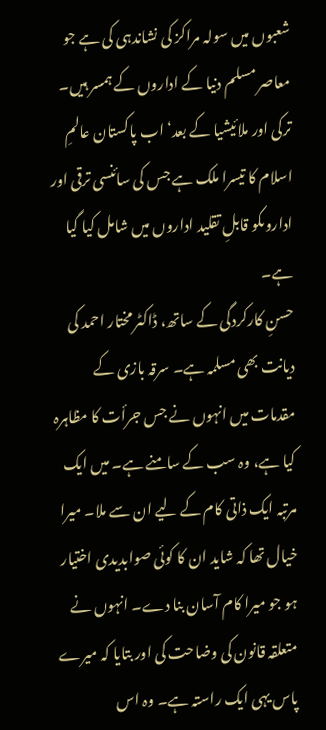شعبوں میں سولہ مراکز کی نشاندہی کی ہے جو معاصر مسلم دنیا کے اداروں کے ہمسر ہیں۔ ترکی اور ملائیشیا کے بعد‘ اب پاکستان عالمِ اسلام کا تیسرا ملک ہے جس کی سائنسی ترقی اور اداروںکو قابلِ تقلید اداروں میں شامل کیا گیا ہے۔
حسنِ کارکردگی کے ساتھ، ڈاکٹر مختار احمد کی دیانت بھی مسلمہ ہے۔ سرقہ بازی کے مقدمات میں انہوں نے جس جرأت کا مظاہرہ کیا ہے، وہ سب کے سامنے ہے۔ میں ایک مرتبہ ایک ذاتی کام کے لیے ان سے ملا۔ میرا خیال تھا کہ شاید ان کا کوئی صوابدیدی اختیار ہو جو میرا کام آسان بنا دے۔ انہوں نے متعلقہ قانون کی وضاحت کی اور بتایا کہ میرے پاس یہی ایک راستہ ہے۔ وہ اس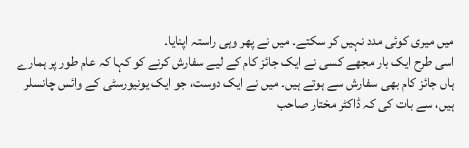میں میری کوئی مدد نہیں کر سکتے۔ میں نے پھر وہی راستہ اپنایا۔
اسی طرح ایک بار مجھے کسی نے ایک جائز کام کے لیے سفارش کرنے کو کہا کہ عام طور پر ہمارے ہاں جائز کام بھی سفارش سے ہوتے ہیں۔ میں نے ایک دوست، جو ایک یونیورسٹی کے وائس چانسلر ہیں، سے بات کی کہ ڈاکٹر مختار صاحب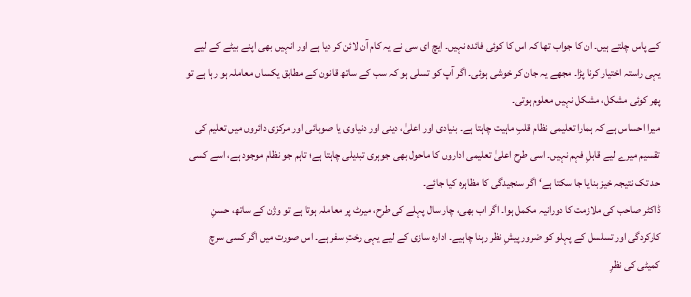کے پاس چلتے ہیں۔ ان کا جواب تھا کہ اس کا کوئی فائدہ نہیں۔ ایچ ای سی نے یہ کام آن لائن کر دیا ہے اور انہیں بھی اپنے بیٹے کے لیے یہی راستہ اختیار کرنا پڑا۔ مجھے یہ جان کر خوشی ہوئی۔ اگر آپ کو تسلی ہو کہ سب کے ساتھ قانون کے مطابق یکساں معاملہ ہو رہا ہے تو پھر کوئی مشکل، مشکل نہیں معلوم ہوتی۔
میرا احساس ہے کہ ہمارا تعلیمی نظام قلبِ ماہیت چاہتا ہے۔ بنیادی اور اعلیٰ، دینی اور دنیاوی یا صوبائی اور مرکزی دائروں میں تعلیم کی تقسیم میرے لیے قابلِ فہم نہیں۔ اسی طرح اعلیٰ تعلیمی اداروں کا ماحول بھی جوہری تبدیلی چاہتا ہے؛ تاہم جو نظام موجود ہے، اسے کسی حد تک نتیجہ خیز بنایا جا سکتا ہے‘ اگر سنجیدگی کا مظاہرہ کیا جائے۔
ڈاکٹر صاحب کی ملازمت کا دورانیہ مکمل ہوا۔ اگر اب بھی، چار سال پہلے کی طرح، میرٹ پر معاملہ ہوتا ہے تو وژن کے ساتھ، حسنِ کارکردگی اور تسلسل کے پہلو کو ضرور پیشِ نظر رہنا چاہیے۔ ادارہ سازی کے لیے یہی رختِ سفر ہے۔ اس صورت میں اگر کسی سرچ کمیٹی کی نظرِ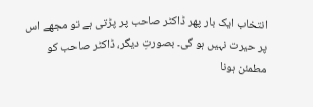انتخاب ایک بار پھر ڈاکٹر صاحب پر پڑتی ہے تو مجھے اس پر حیرت نہیں ہو گی۔ بصورتِ دیگر، ڈاکٹر صاحب کو مطمئن ہونا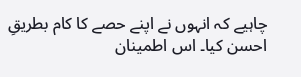چاہیے کہ انہوں نے اپنے حصے کا کام بطریقِ احسن کیا۔ اس اطمینان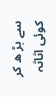سے بڑ ھ کر کوئی اثاثہ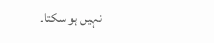نہیں ہو سکتا۔